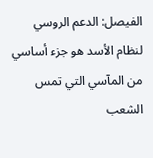الفيصل: الدعم الروسي لنظام الأسد هو جزء أساسي من المآسي التي تمس الشعب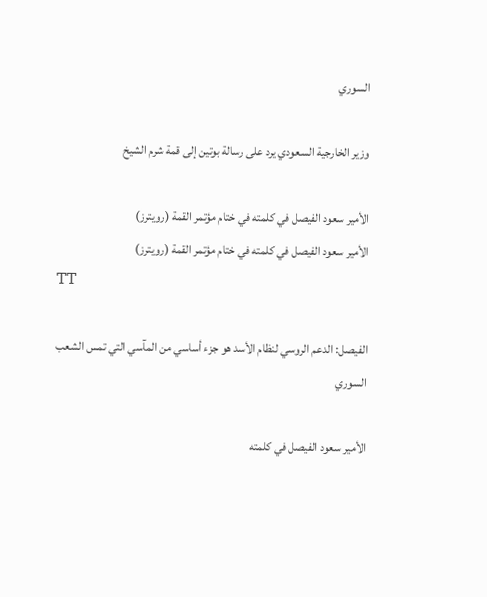السوري

وزير الخارجية السعودي يرد على رسالة بوتين إلى قمة شرم الشيخ

الأمير سعود الفيصل في كلمته في ختام مؤتمر القمة (رويترز)
الأمير سعود الفيصل في كلمته في ختام مؤتمر القمة (رويترز)
TT

الفيصل: الدعم الروسي لنظام الأسد هو جزء أساسي من المآسي التي تمس الشعب السوري

الأمير سعود الفيصل في كلمته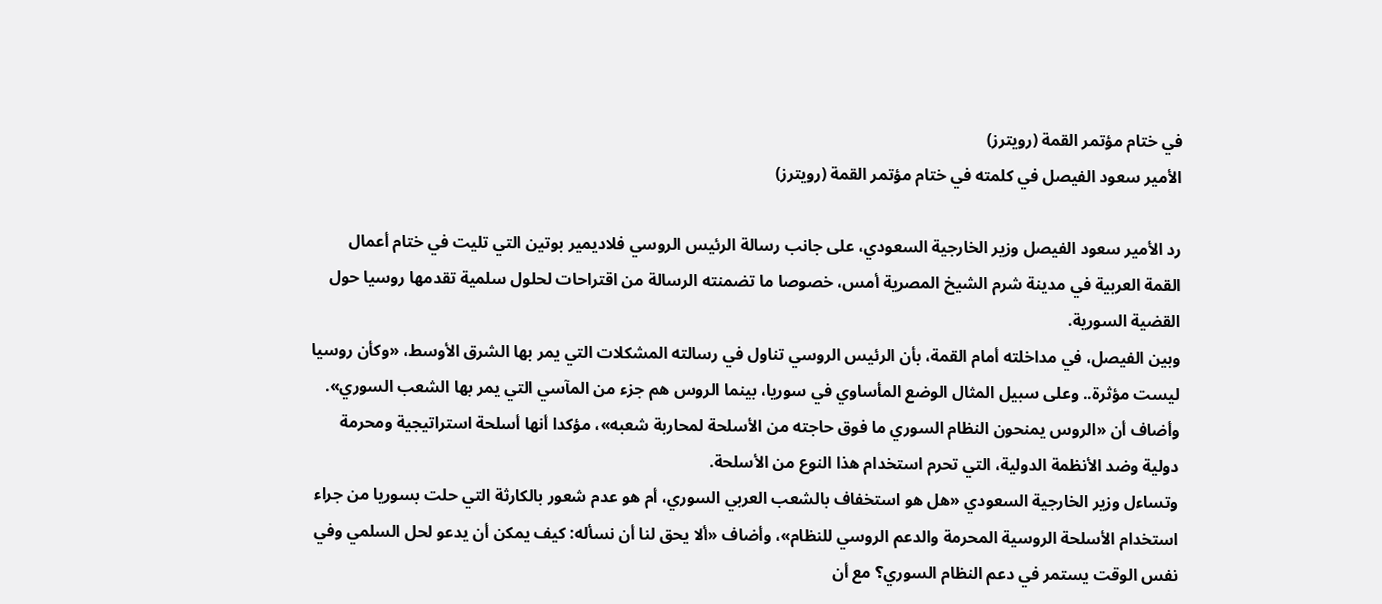في ختام مؤتمر القمة (رويترز)
الأمير سعود الفيصل في كلمته في ختام مؤتمر القمة (رويترز)

رد الأمير سعود الفيصل وزير الخارجية السعودي، على جانب رسالة الرئيس الروسي فلاديمير بوتين التي تليت في ختام أعمال القمة العربية في مدينة شرم الشيخ المصرية أمس، خصوصا ما تضمنته الرسالة من اقتراحات لحلول سلمية تقدمها روسيا حول القضية السورية.
وبين الفيصل، في مداخلته أمام القمة، بأن الرئيس الروسي تناول في رسالته المشكلات التي يمر بها الشرق الأوسط، «وكأن روسيا ليست مؤثرة.. وعلى سبيل المثال الوضع المأساوي في سوريا، بينما الروس هم جزء من المآسي التي يمر بها الشعب السوري».
وأضاف أن «الروس يمنحون النظام السوري ما فوق حاجته من الأسلحة لمحاربة شعبه»، مؤكدا أنها أسلحة استراتيجية ومحرمة دولية وضد الأنظمة الدولية، التي تحرم استخدام هذا النوع من الأسلحة.
وتساءل وزير الخارجية السعودي «هل هو استخفاف بالشعب العربي السوري، أم هو عدم شعور بالكارثة التي حلت بسوريا من جراء استخدام الأسلحة الروسية المحرمة والدعم الروسي للنظام»، وأضاف «ألا يحق لنا أن نسأله: كيف يمكن أن يدعو لحل السلمي وفي نفس الوقت يستمر في دعم النظام السوري؟ مع أن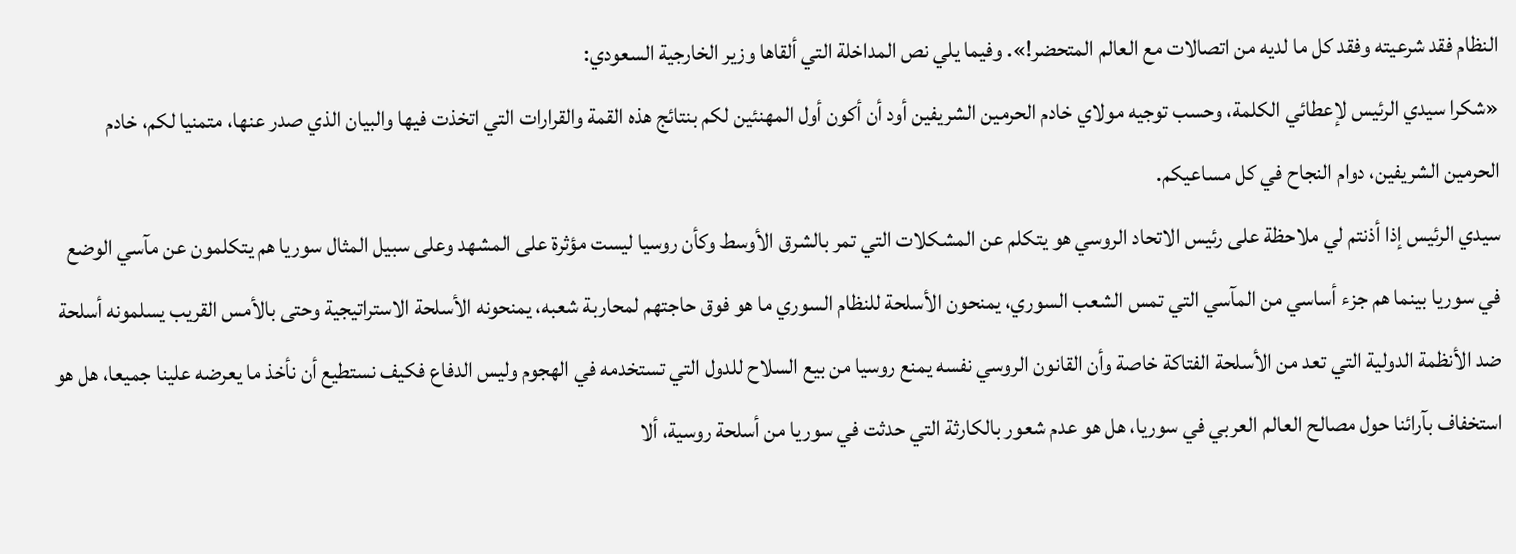النظام فقد شرعيته وفقد كل ما لديه من اتصالات مع العالم المتحضر!». وفيما يلي نص المداخلة التي ألقاها وزير الخارجية السعودي:
«شكرا سيدي الرئيس لإعطائي الكلمة، وحسب توجيه مولاي خادم الحرمين الشريفين أود أن أكون أول المهنئين لكم بنتائج هذه القمة والقرارات التي اتخذت فيها والبيان الذي صدر عنها، متمنيا لكم، خادم الحرمين الشريفين، دوام النجاح في كل مساعيكم.
سيدي الرئيس إذا أذنتم لي ملاحظة على رئيس الاتحاد الروسي هو يتكلم عن المشكلات التي تمر بالشرق الأوسط وكأن روسيا ليست مؤثرة على المشهد وعلى سبيل المثال سوريا هم يتكلمون عن مآسي الوضع في سوريا بينما هم جزء أساسي من المآسي التي تمس الشعب السوري، يمنحون الأسلحة للنظام السوري ما هو فوق حاجتهم لمحاربة شعبه، يمنحونه الأسلحة الاستراتيجية وحتى بالأمس القريب يسلمونه أسلحة ضد الأنظمة الدولية التي تعد من الأسلحة الفتاكة خاصة وأن القانون الروسي نفسه يمنع روسيا من بيع السلاح للدول التي تستخدمه في الهجوم وليس الدفاع فكيف نستطيع أن نأخذ ما يعرضه علينا جميعا، هل هو استخفاف بآرائنا حول مصالح العالم العربي في سوريا، هل هو عدم شعور بالكارثة التي حدثت في سوريا من أسلحة روسية، ألا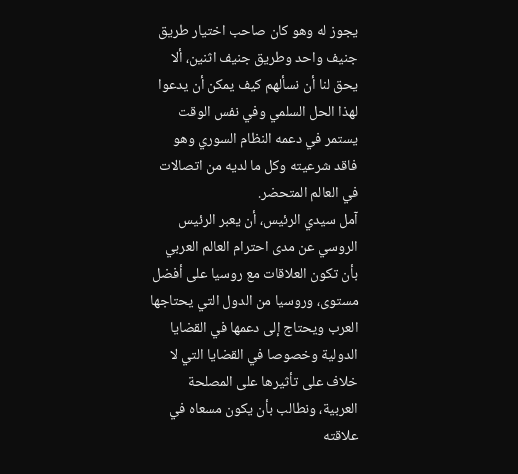يجوز له وهو كان صاحب اختيار طريق جنيف واحد وطريق جنيف اثنين، ألا يحق لنا أن نسألهم كيف يمكن أن يدعوا لهذا الحل السلمي وفي نفس الوقت يستمر في دعمه النظام السوري وهو فاقد شرعيته وكل ما لديه من اتصالات في العالم المتحضر.
آمل سيدي الرئيس، أن يعبر الرئيس الروسي عن مدى احترام العالم العربي بأن تكون العلاقات مع روسيا على أفضل مستوى، وروسيا من الدول التي يحتاجها العرب ويحتاج إلى دعمها في القضايا الدولية وخصوصا في القضايا التي لا خلاف على تأثيرها على المصلحة العربية، ونطالب بأن يكون مسعاه في علاقته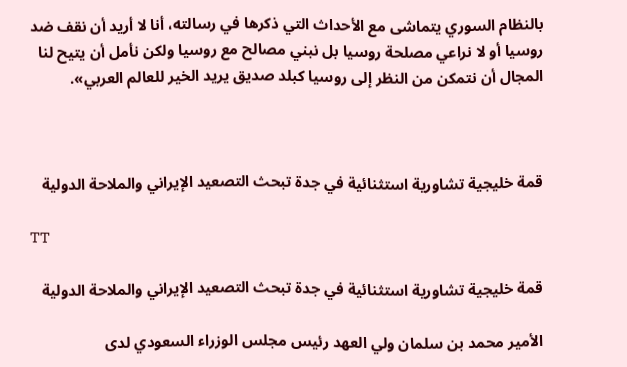بالنظام السوري يتماشى مع الأحداث التي ذكرها في رسالته، أنا لا أريد أن نقف ضد روسيا أو لا نراعي مصلحة روسيا بل نبني مصالح مع روسيا ولكن نأمل أن يتيح لنا المجال أن نتمكن من النظر إلى روسيا كبلد صديق يريد الخير للعالم العربي».



قمة خليجية تشاورية استثنائية في جدة تبحث التصعيد الإيراني والملاحة الدولية

TT

قمة خليجية تشاورية استثنائية في جدة تبحث التصعيد الإيراني والملاحة الدولية

الأمير محمد بن سلمان ولي العهد رئيس مجلس الوزراء السعودي لدى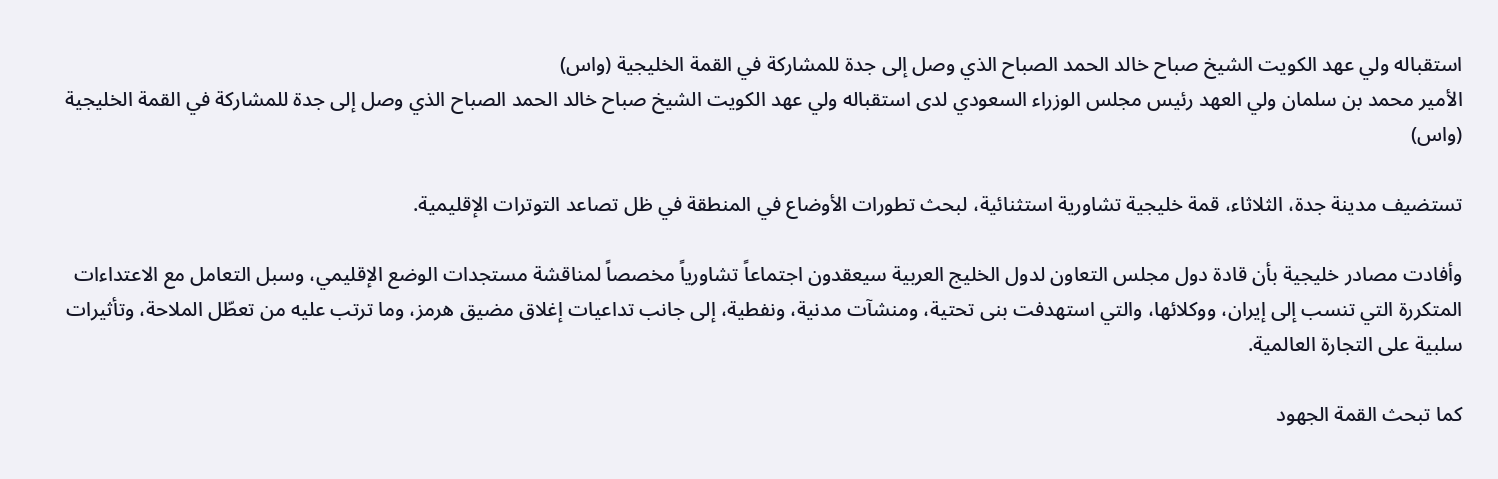استقباله ولي عهد الكويت الشيخ صباح خالد الحمد الصباح الذي وصل إلى جدة للمشاركة في القمة الخليجية (واس)
الأمير محمد بن سلمان ولي العهد رئيس مجلس الوزراء السعودي لدى استقباله ولي عهد الكويت الشيخ صباح خالد الحمد الصباح الذي وصل إلى جدة للمشاركة في القمة الخليجية (واس)

تستضيف مدينة جدة، الثلاثاء، قمة خليجية تشاورية استثنائية، لبحث تطورات الأوضاع في المنطقة في ظل تصاعد التوترات الإقليمية.

وأفادت مصادر خليجية بأن قادة دول مجلس التعاون لدول الخليج العربية سيعقدون اجتماعاً تشاورياً مخصصاً لمناقشة مستجدات الوضع الإقليمي، وسبل التعامل مع الاعتداءات المتكررة التي تنسب إلى إيران، ووكلائها، والتي استهدفت بنى تحتية، ومنشآت مدنية، ونفطية، إلى جانب تداعيات إغلاق مضيق هرمز، وما ترتب عليه من تعطّل الملاحة، وتأثيرات سلبية على التجارة العالمية.

كما تبحث القمة الجهود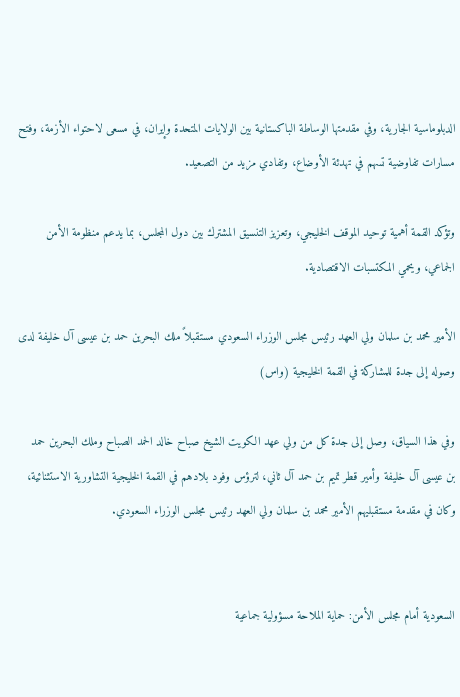الدبلوماسية الجارية، وفي مقدمتها الوساطة الباكستانية بين الولايات المتحدة وإيران، في مسعى لاحتواء الأزمة، وفتح مسارات تفاوضية تسهم في تهدئة الأوضاع، وتفادي مزيد من التصعيد.

وتؤكد القمة أهمية توحيد الموقف الخليجي، وتعزيز التنسيق المشترك بين دول المجلس، بما يدعم منظومة الأمن الجماعي، ويحمي المكتسبات الاقتصادية.

الأمير محمد بن سلمان ولي العهد رئيس مجلس الوزراء السعودي مستقبلاً ملك البحرين حمد بن عيسى آل خليفة لدى وصوله إلى جدة للمشاركة في القمة الخليجية (واس)

وفي هذا السياق، وصل إلى جدة كل من ولي عهد الكويت الشيخ صباح خالد الحمد الصباح وملك البحرين حمد بن عيسى آل خليفة وأمير قطر تميم بن حمد آل ثاني، لترؤس وفود بلادهم في القمة الخليجية التشاورية الاستثنائية، وكان في مقدمة مستقبليهم الأمير محمد بن سلمان ولي العهد رئيس مجلس الوزراء السعودي.


السعودية أمام مجلس الأمن: حماية الملاحة مسؤولية جماعية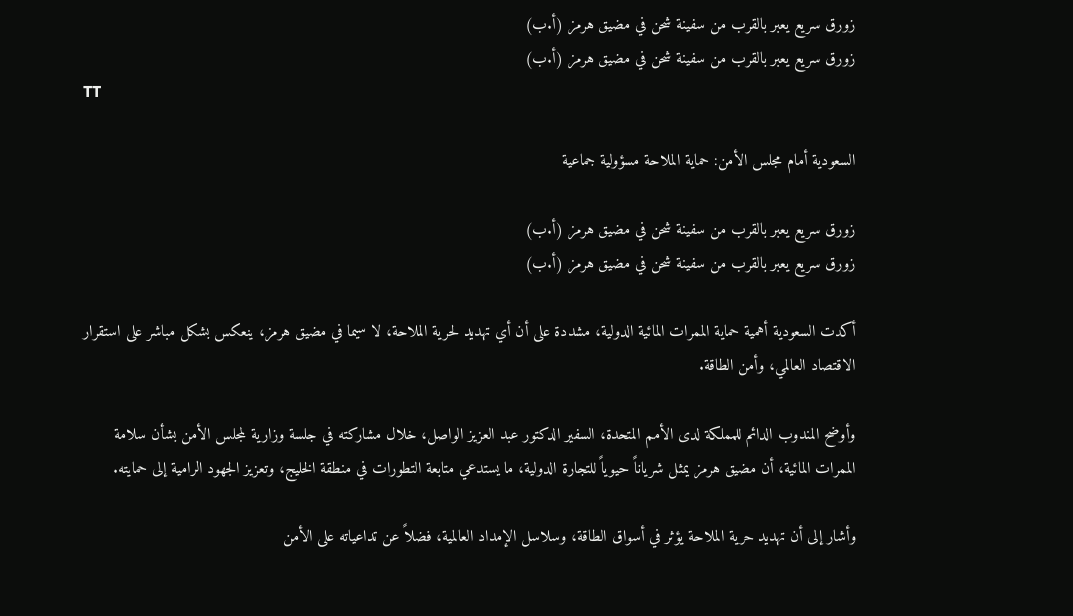زورق سريع يعبر بالقرب من سفينة شحن في مضيق هرمز (أ.ب)
زورق سريع يعبر بالقرب من سفينة شحن في مضيق هرمز (أ.ب)
TT

السعودية أمام مجلس الأمن: حماية الملاحة مسؤولية جماعية

زورق سريع يعبر بالقرب من سفينة شحن في مضيق هرمز (أ.ب)
زورق سريع يعبر بالقرب من سفينة شحن في مضيق هرمز (أ.ب)

أكدت السعودية أهمية حماية الممرات المائية الدولية، مشددة على أن أي تهديد لحرية الملاحة، لا سيما في مضيق هرمز، ينعكس بشكل مباشر على استقرار الاقتصاد العالمي، وأمن الطاقة.

وأوضح المندوب الدائم للمملكة لدى الأمم المتحدة، السفير الدكتور عبد العزيز الواصل، خلال مشاركته في جلسة وزارية لمجلس الأمن بشأن سلامة الممرات المائية، أن مضيق هرمز يمثل شرياناً حيوياً للتجارة الدولية، ما يستدعي متابعة التطورات في منطقة الخليج، وتعزيز الجهود الرامية إلى حمايته.

وأشار إلى أن تهديد حرية الملاحة يؤثر في أسواق الطاقة، وسلاسل الإمداد العالمية، فضلاً عن تداعياته على الأمن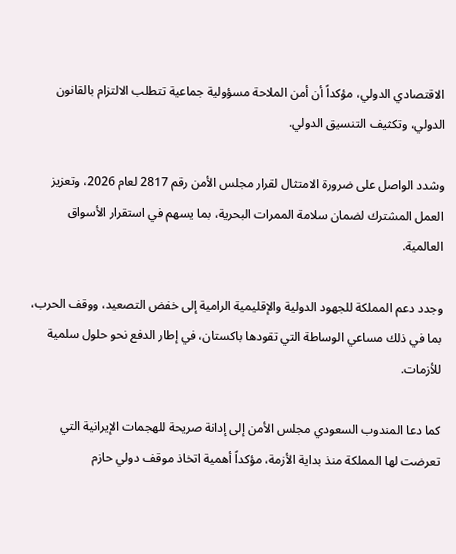الاقتصادي الدولي، مؤكداً أن أمن الملاحة مسؤولية جماعية تتطلب الالتزام بالقانون الدولي، وتكثيف التنسيق الدولي.

وشدد الواصل على ضرورة الامتثال لقرار مجلس الأمن رقم 2817 لعام 2026، وتعزيز العمل المشترك لضمان سلامة الممرات البحرية، بما يسهم في استقرار الأسواق العالمية.

وجدد دعم المملكة للجهود الدولية والإقليمية الرامية إلى خفض التصعيد، ووقف الحرب، بما في ذلك مساعي الوساطة التي تقودها باكستان، في إطار الدفع نحو حلول سلمية للأزمات.

كما دعا المندوب السعودي مجلس الأمن إلى إدانة صريحة للهجمات الإيرانية التي تعرضت لها المملكة منذ بداية الأزمة، مؤكداً أهمية اتخاذ موقف دولي حازم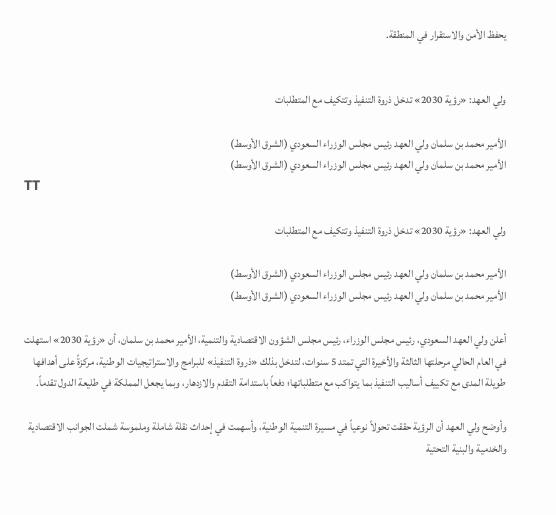يحفظ الأمن والاستقرار في المنطقة.


ولي العهد: «رؤية 2030» تدخل ذروة التنفيذ وتتكيف مع المتطلبات

الأمير محمد بن سلمان ولي العهد رئيس مجلس الوزراء السعودي (الشرق الأوسط)
الأمير محمد بن سلمان ولي العهد رئيس مجلس الوزراء السعودي (الشرق الأوسط)
TT

ولي العهد: «رؤية 2030» تدخل ذروة التنفيذ وتتكيف مع المتطلبات

الأمير محمد بن سلمان ولي العهد رئيس مجلس الوزراء السعودي (الشرق الأوسط)
الأمير محمد بن سلمان ولي العهد رئيس مجلس الوزراء السعودي (الشرق الأوسط)

أعلن ولي العهد السعودي، رئيس مجلس الوزراء، رئيس مجلس الشؤون الاقتصادية والتنمية، الأمير محمد بن سلمان، أن «رؤية 2030» استهلت في العام الحالي مرحلتها الثالثة والأخيرة التي تمتد 5 سنوات، لتدخل بذلك «ذروة التنفيذ» للبرامج والاستراتيجيات الوطنية، مركزةً على أهدافها طويلة المدى مع تكييف أساليب التنفيذ بما يتواكب مع متطلباتها؛ دفعاً باستدامة التقدم والازدهار، وبما يجعل المملكة في طليعة الدول تقدماً.

وأوضح ولي العهد أن الرؤية حققت تحولاً نوعياً في مسيرة التنمية الوطنية، وأسهمت في إحداث نقلة شاملة وملموسة شملت الجوانب الاقتصادية والخدمية والبنية التحتية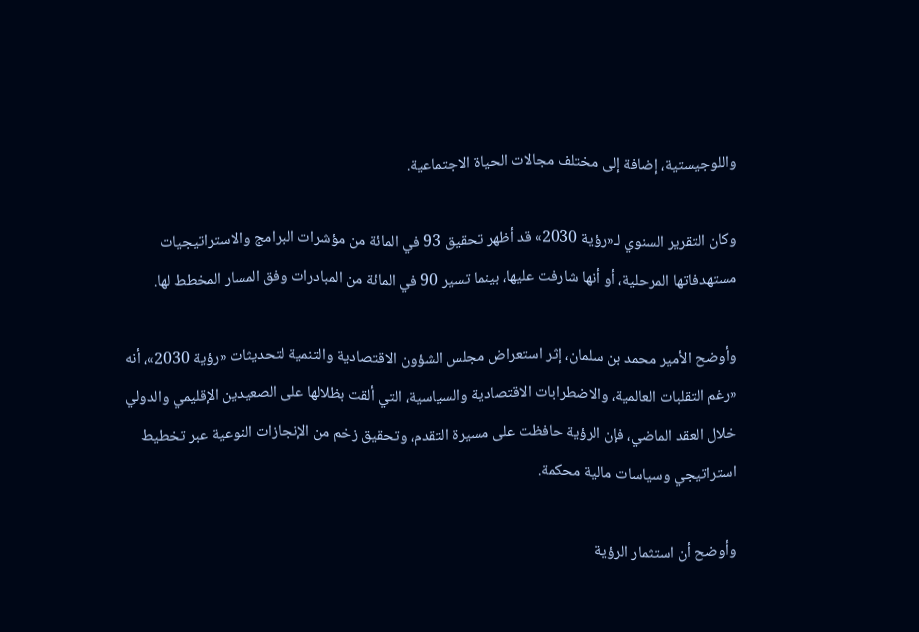واللوجيستية، إضافة إلى مختلف مجالات الحياة الاجتماعية.

وكان التقرير السنوي لـ«رؤية 2030» قد أظهر تحقيق 93 في المائة من مؤشرات البرامج والاستراتيجيات مستهدفاتها المرحلية، أو أنها شارفت عليها، بينما تسير 90 في المائة من المبادرات وفق المسار المخطط لها.

وأوضح الأمير محمد بن سلمان، إثر استعراض مجلس الشؤون الاقتصادية والتنمية لتحديثات «رؤية 2030»، أنه «رغم التقلبات العالمية، والاضطرابات الاقتصادية والسياسية، التي ألقت بظلالها على الصعيدين الإقليمي والدولي خلال العقد الماضي، فإن الرؤية حافظت على مسيرة التقدم، وتحقيق زخم من الإنجازات النوعية عبر تخطيط استراتيجي وسياسات مالية محكمة.

وأوضح أن استثمار الرؤية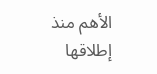الأهم منذ إطلاقها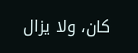كان، ولا يزال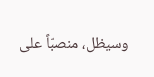وسيظل، منصبّاً على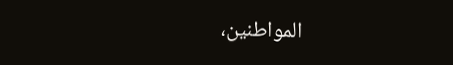المواطنين،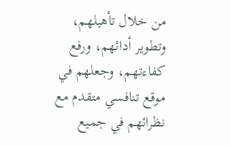من خلال تأهيلهم، وتطوير أدائهم، ورفع كفاءتهم، وجعلهم في موقع تنافسي متقدم مع نظرائهم في جميع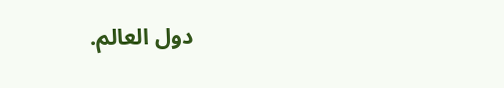دول العالم.